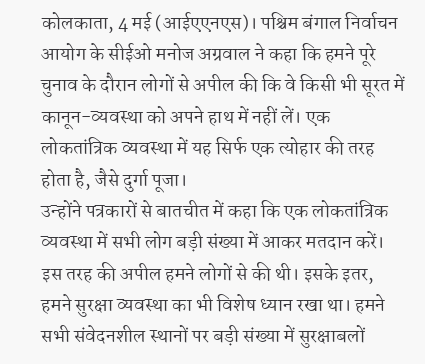कोलकाता, 4 मई (आईएएनएस)। पश्चिम बंगाल निर्वाचन आयोग के सीईओ मनोज अग्रवाल ने कहा कि हमने पूरे चुनाव के दौरान लोगों से अपील की कि वे किसी भी सूरत में कानून-व्यवस्था को अपने हाथ में नहीं लें। एक लोकतांत्रिक व्यवस्था में यह सिर्फ एक त्योहार की तरह होता है, जैसे दुर्गा पूजा।
उन्होंने पत्रकारों से बातचीत में कहा कि एक लोकतांत्रिक व्यवस्था में सभी लोग बड़ी संख्या में आकर मतदान करें। इस तरह की अपील हमने लोगों से की थी। इसके इतर, हमने सुरक्षा व्यवस्था का भी विशेष ध्यान रखा था। हमने सभी संवेदनशील स्थानों पर बड़ी संख्या में सुरक्षाबलों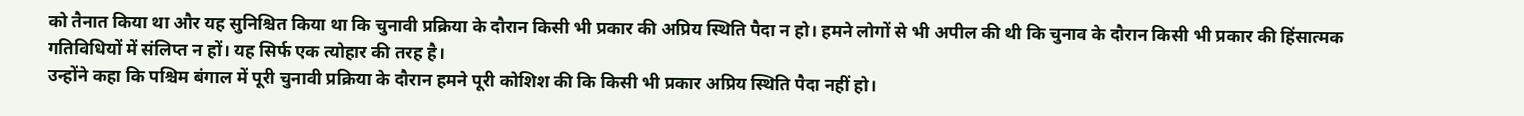को तैनात किया था और यह सुनिश्चित किया था कि चुनावी प्रक्रिया के दौरान किसी भी प्रकार की अप्रिय स्थिति पैदा न हो। हमने लोगों से भी अपील की थी कि चुनाव के दौरान किसी भी प्रकार की हिंसात्मक गतिविधियों में संलिप्त न हों। यह सिर्फ एक त्योहार की तरह है।
उन्होंने कहा कि पश्चिम बंगाल में पूरी चुनावी प्रक्रिया के दौरान हमने पूरी कोशिश की कि किसी भी प्रकार अप्रिय स्थिति पैदा नहीं हो।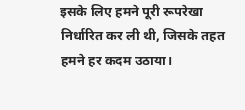इसके लिए हमने पूरी रूपरेखा निर्धारित कर ली थी, जिसके तहत हमने हर कदम उठाया।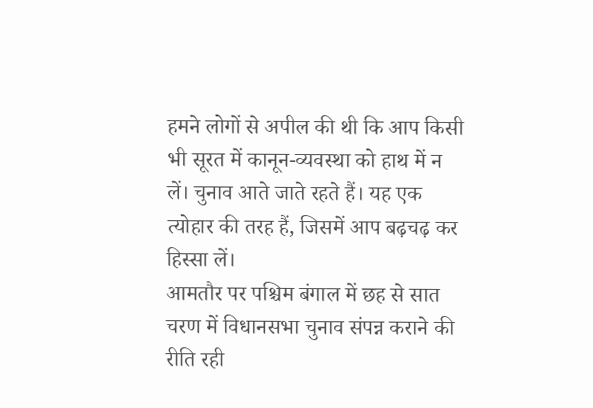हमने लोगों से अपील की थी कि आप किसी भी सूरत में कानून-व्यवस्था को हाथ में न लें। चुनाव आते जाते रहते हैं। यह एक त्योहार की तरह हैं, जिसमें आप बढ़चढ़ कर हिस्सा लें।
आमतौर पर पश्चिम बंगाल में छह से सात चरण में विधानसभा चुनाव संपन्न कराने की रीति रही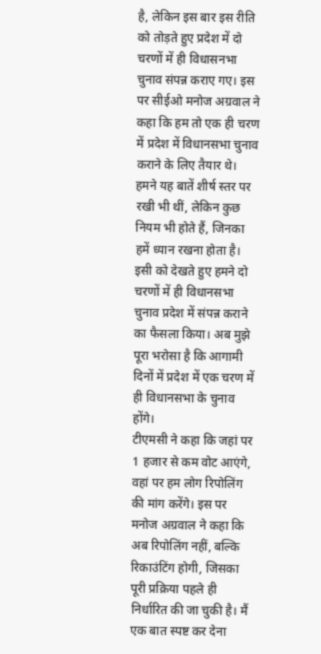है, लेकिन इस बार इस रीति को तोड़ते हुए प्रदेश में दो चरणों में ही विधासनभा चुनाव संपन्न कराए गए। इस पर सीईओ मनोज अग्रवाल ने कहा कि हम तो एक ही चरण में प्रदेश में विधानसभा चुनाव कराने के लिए तैयार थे। हमने यह बातें शीर्ष स्तर पर रखी भी थीं, लेकिन कुछ नियम भी होते हैं, जिनका हमें ध्यान रखना होता है। इसी को देखते हुए हमने दो चरणों में ही विधानसभा चुनाव प्रदेश में संपन्न कराने का फैसला किया। अब मुझे पूरा भरोसा है कि आगामी दिनों में प्रदेश में एक चरण में ही विधानसभा के चुनाव होंगे।
टीएमसी ने कहा कि जहां पर 1 हजार से कम वोट आएंगे, वहां पर हम लोग रिपोलिंग की मांग करेंगे। इस पर मनोज अग्रवाल ने कहा कि अब रिपोलिंग नहीं, बल्कि रिकाउंटिंग होगी, जिसका पूरी प्रक्रिया पहले ही निर्धारित की जा चुकी है। मैं एक बात स्पष्ट कर देना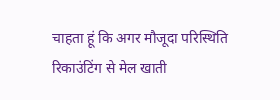चाहता हूं कि अगर मौजूदा परिस्थिति रिकाउंटिंग से मेल खाती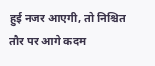हुई नजर आएगी, तो निश्चित तौर पर आगे कदम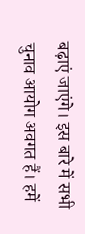बढ़ाएं जाएंगे। इस बारे में सभी चुनाव आयोग अवगत हैं। हमें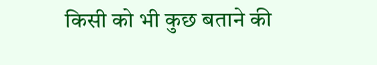किसी को भी कुछ बताने की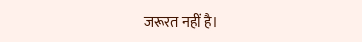जरूरत नहीं है।